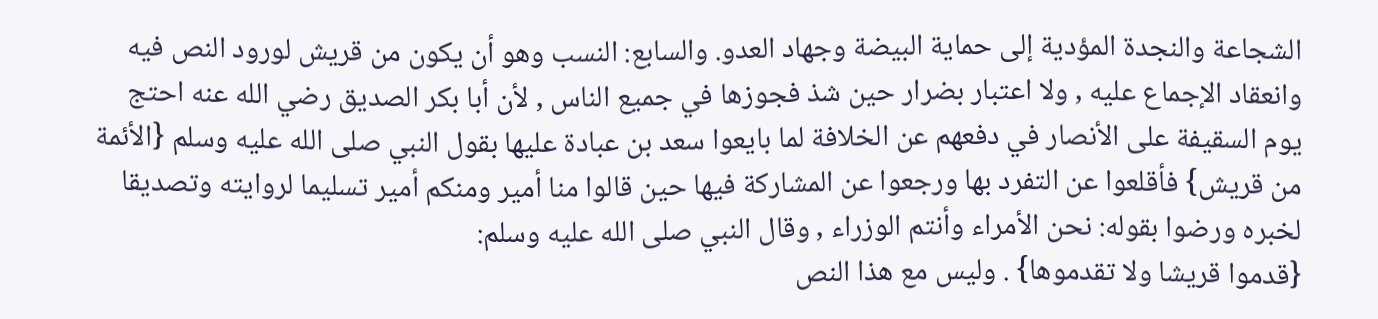الشجاعة والنجدة المؤدية إلى حماية البيضة وجهاد العدو. والسابع: النسب وهو أن يكون من قريش لورود النص فيه وانعقاد الإجماع عليه , ولا اعتبار بضرار حين شذ فجوزها في جميع الناس , لأن أبا بكر الصديق رضي الله عنه احتج يوم السقيفة على الأنصار في دفعهم عن الخلافة لما بايعوا سعد بن عبادة عليها بقول النبي صلى الله عليه وسلم {الأئمة من قريش} فأقلعوا عن التفرد بها ورجعوا عن المشاركة فيها حين قالوا منا أمير ومنكم أمير تسليما لروايته وتصديقا لخبره ورضوا بقوله: نحن الأمراء وأنتم الوزراء , وقال النبي صلى الله عليه وسلم:
{قدموا قريشا ولا تقدموها} . وليس مع هذا النص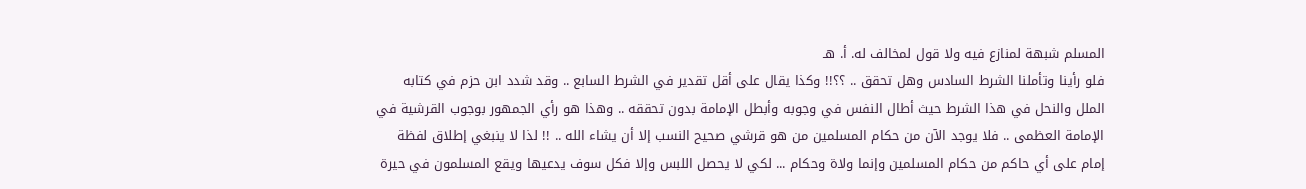المسلم شبهة لمنازع فيه ولا قول لمخالف له. أ. هـ
فلو رأينا وتأملنا الشرط السادس وهل تحقق .. ؟؟!! وكذا يقال على أقل تقدير في الشرط السابع .. وقد شدد ابن حزم في كتابه الملل والنحل في هذا الشرط حيث أطال النفس في وجوبه وأبطل الإمامة بدون تحققه .. وهذا هو رأي الجمهور بوجوب القرشية في الإمامة العظمى .. فلا يوجد الآن من حكام المسلمين من هو قرشي صحيح النسب إلا أن يشاء الله .. !! لذا لا ينبغي إطلاق لفظة إمام على أي حاكم من حكام المسلمين وإنما ولاة وحكام ... لكي لا يحصل اللبس وإلا فكل سوف يدعيها ويقع المسلمون في حيرة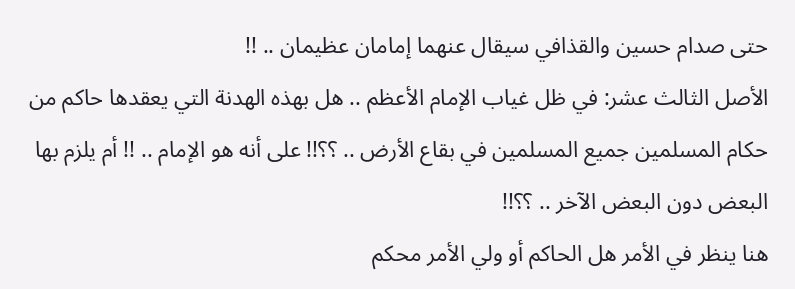حتى صدام حسين والقذافي سيقال عنهما إمامان عظيمان .. !!
الأصل الثالث عشر: في ظل غياب الإمام الأعظم .. هل بهذه الهدنة التي يعقدها حاكم من حكام المسلمين جميع المسلمين في بقاع الأرض .. ؟؟!! على أنه هو الإمام .. !! أم يلزم بها البعض دون البعض الآخر .. ؟؟!!
هنا ينظر في الأمر هل الحاكم أو ولي الأمر محكم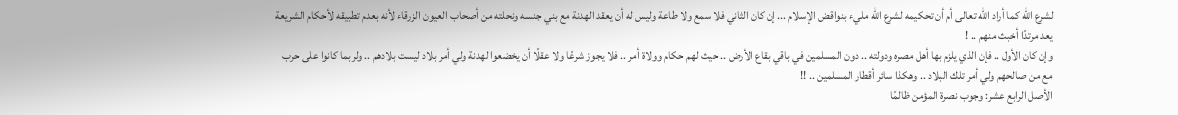لشرع الله كما أراد الله تعالى أم أن تحكيمه لشرع الله مليء بنواقض الإسلام ... إن كان الثاني فلا سمع ولا طاعة وليس له أن يعقد الهدنة مع بني جنسه ونحلته من أصحاب العيون الزرقاء لأنه بعدم تطبيقه لأحكام الشريعة يعد مرتدًا أخبث منهم .. !
وإن كان الأول .. فإن الذي يلزم بها أهل مصره ودولته .. دون المسلمين في باقي بقاع الأرض .. حيث لهم حكام وولاة أمر .. فلا يجوز شرعًا ولا عقلًا أن يخضعوا لهدنة ولي أمر بلاد ليست بلادهم .. ولربما كانوا على حرب مع من صالحهم ولي أمر تلك البلاد .. وهكذا سائر أقطار المسلمين .. !!
الأصل الرابع عشر: وجوب نصرة المؤمن ظالمًا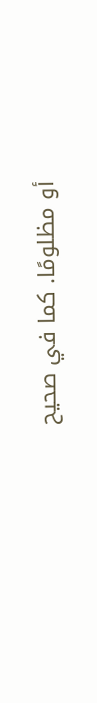أو مظلومًا. كما في صحيح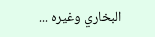البخاري وغيره ...